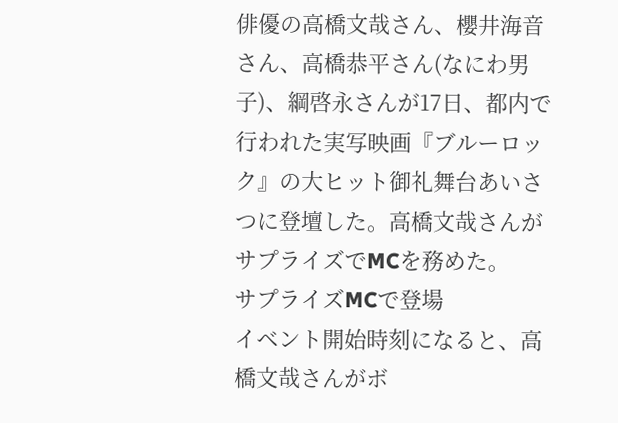俳優の高橋文哉さん、櫻井海音さん、高橋恭平さん(なにわ男子)、綱啓永さんが17日、都内で行われた実写映画『ブルーロック』の大ヒット御礼舞台あいさつに登壇した。高橋文哉さんがサプライズでMCを務めた。
サプライズMCで登場
イベント開始時刻になると、高橋文哉さんがボ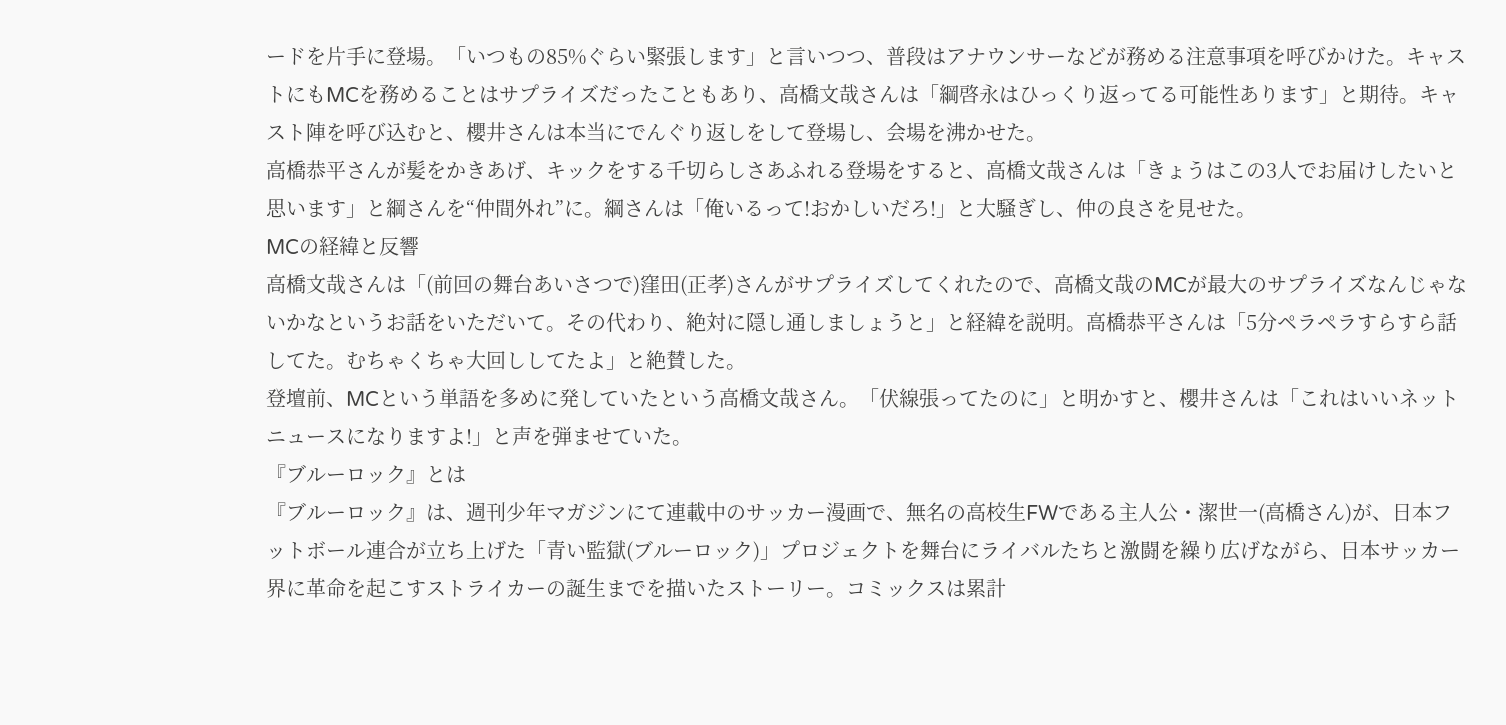ードを片手に登場。「いつもの85%ぐらい緊張します」と言いつつ、普段はアナウンサーなどが務める注意事項を呼びかけた。キャストにもMCを務めることはサプライズだったこともあり、高橋文哉さんは「綱啓永はひっくり返ってる可能性あります」と期待。キャスト陣を呼び込むと、櫻井さんは本当にでんぐり返しをして登場し、会場を沸かせた。
高橋恭平さんが髪をかきあげ、キックをする千切らしさあふれる登場をすると、高橋文哉さんは「きょうはこの3人でお届けしたいと思います」と綱さんを“仲間外れ”に。綱さんは「俺いるって!おかしいだろ!」と大騒ぎし、仲の良さを見せた。
MCの経緯と反響
高橋文哉さんは「(前回の舞台あいさつで)窪田(正孝)さんがサプライズしてくれたので、高橋文哉のMCが最大のサプライズなんじゃないかなというお話をいただいて。その代わり、絶対に隠し通しましょうと」と経緯を説明。高橋恭平さんは「5分ペラペラすらすら話してた。むちゃくちゃ大回ししてたよ」と絶賛した。
登壇前、MCという単語を多めに発していたという高橋文哉さん。「伏線張ってたのに」と明かすと、櫻井さんは「これはいいネットニュースになりますよ!」と声を弾ませていた。
『ブルーロック』とは
『ブルーロック』は、週刊少年マガジンにて連載中のサッカー漫画で、無名の高校生FWである主人公・潔世一(高橋さん)が、日本フットボール連合が立ち上げた「青い監獄(ブルーロック)」プロジェクトを舞台にライバルたちと激闘を繰り広げながら、日本サッカー界に革命を起こすストライカーの誕生までを描いたストーリー。コミックスは累計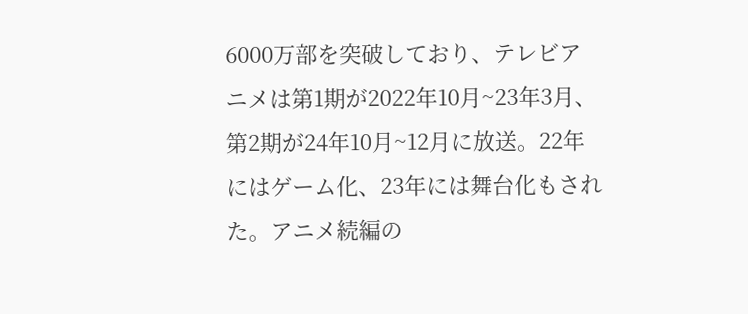6000万部を突破しており、テレビアニメは第1期が2022年10月~23年3月、第2期が24年10月~12月に放送。22年にはゲーム化、23年には舞台化もされた。アニメ続編の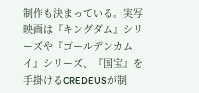制作も決まっている。実写映画は『キングダム』シリーズや『ゴールデンカムイ』シリーズ、『国宝』を手掛けるCREDEUSが制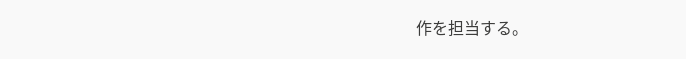作を担当する。